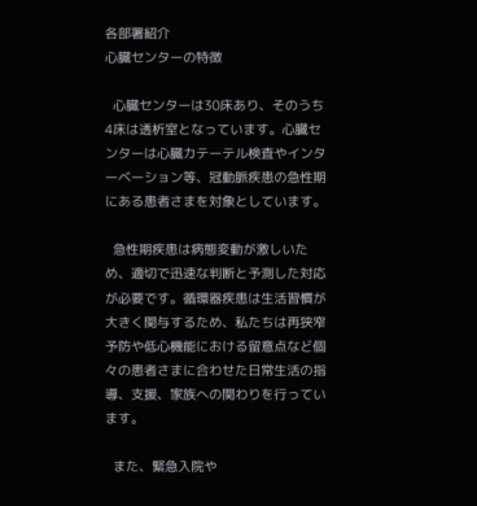各部署紹介
心臓センターの特徴

  心臓センターは30床あり、そのうち4床は透析室となっています。心臓センターは心臓カテーテル検査やインターベーション等、冠動脈疾患の急性期にある患者さまを対象としています。

  急性期疾患は病態変動が激しいため、適切で迅速な判断と予測した対応が必要です。循環器疾患は生活習慣が大きく関与するため、私たちは再狭窄予防や低心機能における留意点など個々の患者さまに合わせた日常生活の指導、支援、家族への関わりを行っています。

  また、緊急入院や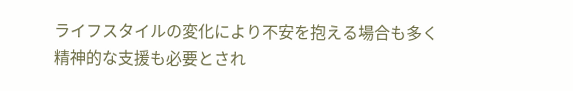ライフスタイルの変化により不安を抱える場合も多く精神的な支援も必要とされ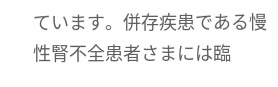ています。併存疾患である慢性腎不全患者さまには臨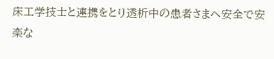床工学技士と連携をとり透析中の患者さまへ安全で安楽な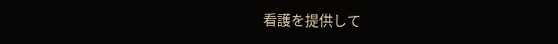看護を提供して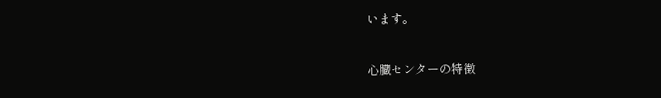います。

心臓センターの特徴